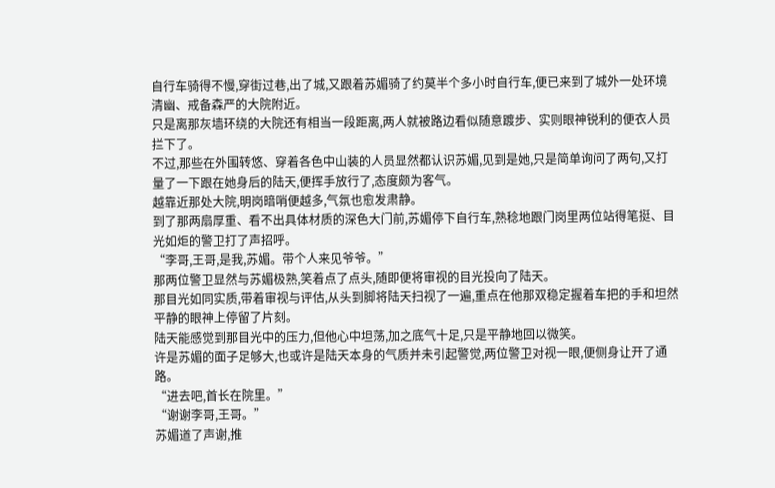自行车骑得不慢,穿街过巷,出了城,又跟着苏媚骑了约莫半个多小时自行车,便已来到了城外一处环境清幽、戒备森严的大院附近。
只是离那灰墙环绕的大院还有相当一段距离,两人就被路边看似随意踱步、实则眼神锐利的便衣人员拦下了。
不过,那些在外围转悠、穿着各色中山装的人员显然都认识苏媚,见到是她,只是简单询问了两句,又打量了一下跟在她身后的陆天,便挥手放行了,态度颇为客气。
越靠近那处大院,明岗暗哨便越多,气氛也愈发肃静。
到了那两扇厚重、看不出具体材质的深色大门前,苏媚停下自行车,熟稔地跟门岗里两位站得笔挺、目光如炬的警卫打了声招呼。
“李哥,王哥,是我,苏媚。带个人来见爷爷。”
那两位警卫显然与苏媚极熟,笑着点了点头,随即便将审视的目光投向了陆天。
那目光如同实质,带着审视与评估,从头到脚将陆天扫视了一遍,重点在他那双稳定握着车把的手和坦然平静的眼神上停留了片刻。
陆天能感觉到那目光中的压力,但他心中坦荡,加之底气十足,只是平静地回以微笑。
许是苏媚的面子足够大,也或许是陆天本身的气质并未引起警觉,两位警卫对视一眼,便侧身让开了通路。
“进去吧,首长在院里。”
“谢谢李哥,王哥。”
苏媚道了声谢,推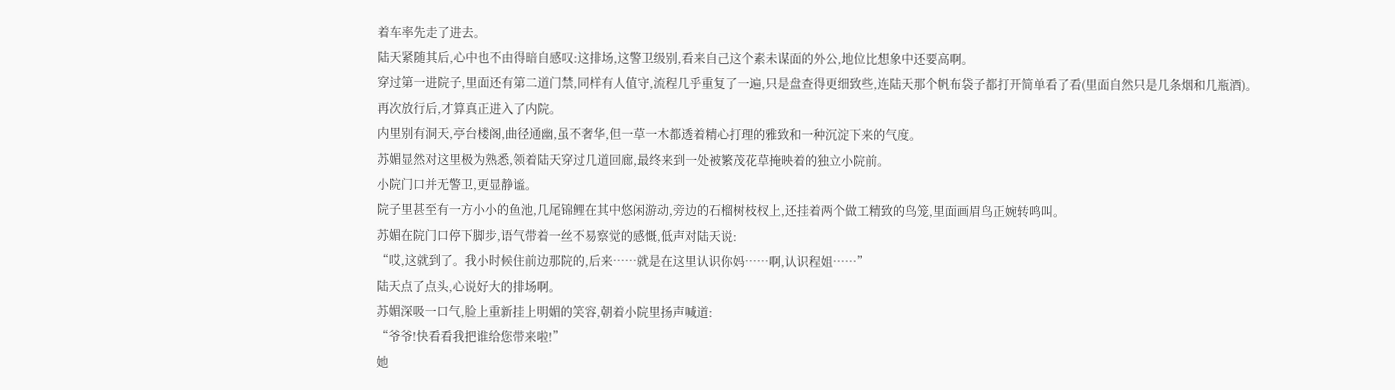着车率先走了进去。
陆天紧随其后,心中也不由得暗自感叹:这排场,这警卫级别,看来自己这个素未谋面的外公,地位比想象中还要高啊。
穿过第一进院子,里面还有第二道门禁,同样有人值守,流程几乎重复了一遍,只是盘查得更细致些,连陆天那个帆布袋子都打开简单看了看(里面自然只是几条烟和几瓶酒)。
再次放行后,才算真正进入了内院。
内里别有洞天,亭台楼阁,曲径通幽,虽不奢华,但一草一木都透着精心打理的雅致和一种沉淀下来的气度。
苏媚显然对这里极为熟悉,领着陆天穿过几道回廊,最终来到一处被繁茂花草掩映着的独立小院前。
小院门口并无警卫,更显静谧。
院子里甚至有一方小小的鱼池,几尾锦鲤在其中悠闲游动,旁边的石榴树枝杈上,还挂着两个做工精致的鸟笼,里面画眉鸟正婉转鸣叫。
苏媚在院门口停下脚步,语气带着一丝不易察觉的感慨,低声对陆天说:
“哎,这就到了。我小时候住前边那院的,后来……就是在这里认识你妈……啊,认识程姐……”
陆天点了点头,心说好大的排场啊。
苏媚深吸一口气,脸上重新挂上明媚的笑容,朝着小院里扬声喊道:
“爷爷!快看看我把谁给您带来啦!”
她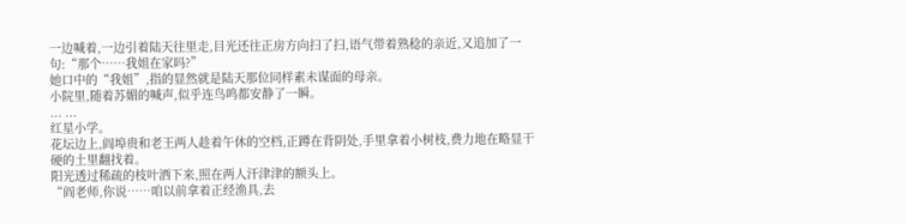一边喊着,一边引着陆天往里走,目光还往正房方向扫了扫,语气带着熟稔的亲近,又追加了一句:“那个……我姐在家吗?”
她口中的“我姐”,指的显然就是陆天那位同样素未谋面的母亲。
小院里,随着苏媚的喊声,似乎连鸟鸣都安静了一瞬。
... ...
红星小学。
花坛边上,阎埠贵和老王两人趁着午休的空档,正蹲在背阴处,手里拿着小树枝,费力地在略显干硬的土里翻找着。
阳光透过稀疏的枝叶洒下来,照在两人汗津津的额头上。
“阎老师,你说……咱以前拿着正经渔具,去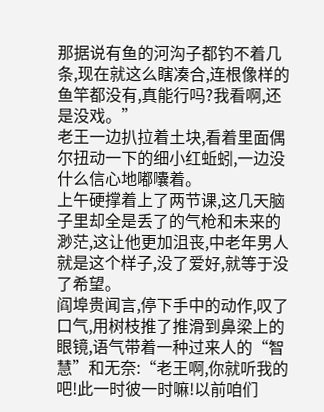那据说有鱼的河沟子都钓不着几条,现在就这么瞎凑合,连根像样的鱼竿都没有,真能行吗?我看啊,还是没戏。”
老王一边扒拉着土块,看着里面偶尔扭动一下的细小红蚯蚓,一边没什么信心地嘟囔着。
上午硬撑着上了两节课,这几天脑子里却全是丢了的气枪和未来的渺茫,这让他更加沮丧,中老年男人就是这个样子,没了爱好,就等于没了希望。
阎埠贵闻言,停下手中的动作,叹了口气,用树枝推了推滑到鼻梁上的眼镜,语气带着一种过来人的“智慧”和无奈:“老王啊,你就听我的吧!此一时彼一时嘛!以前咱们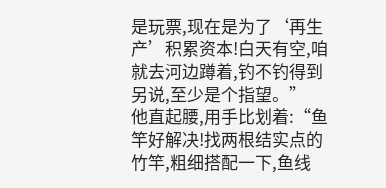是玩票,现在是为了‘再生产’积累资本!白天有空,咱就去河边蹲着,钓不钓得到另说,至少是个指望。”
他直起腰,用手比划着:“鱼竿好解决!找两根结实点的竹竿,粗细搭配一下,鱼线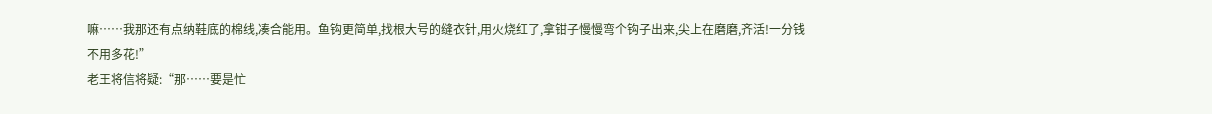嘛……我那还有点纳鞋底的棉线,凑合能用。鱼钩更简单,找根大号的缝衣针,用火烧红了,拿钳子慢慢弯个钩子出来,尖上在磨磨,齐活!一分钱不用多花!”
老王将信将疑:“那……要是忙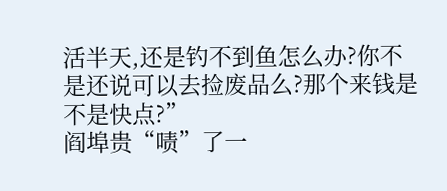活半天,还是钓不到鱼怎么办?你不是还说可以去捡废品么?那个来钱是不是快点?”
阎埠贵“啧”了一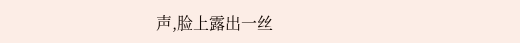声,脸上露出一丝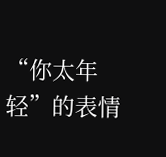“你太年轻”的表情